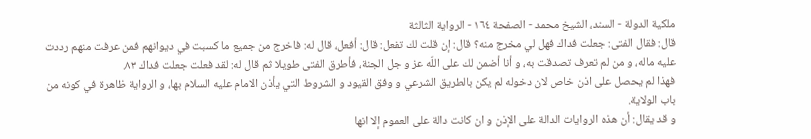ملكية الدولة - السند، الشيخ محمد - الصفحة ١٦٤ - الرواية الثالثة
قال: فقال الفتى: جعلت فداك فهل لي مخرج منه؟ قال: إن قلت لك تفعل: قال: أفعل، قال له: فاخرج من جميع ما كسبت في ديوانهم فمن عرفت منهم رددت عليه ماله، و من لم تعرف تصدقت به، و أنا أضمن لك على اللّه عز و جل الجنة، فأطرق الفتى طويلا ثم قال له: لقد فعلت جعلت فداك ٨٣.
فهذا لم يحصل على اذن خاص لان دخوله لم يكن بالطريق الشرعي و وفق القيود و الشروط التي يأذن الامام عليه السلام بها، و الرواية ظاهرة في كونه من باب الولاية.
و قد يقال: أن هذه الروايات الدالة على الإذن و ان كانت دالة على العموم إلا انها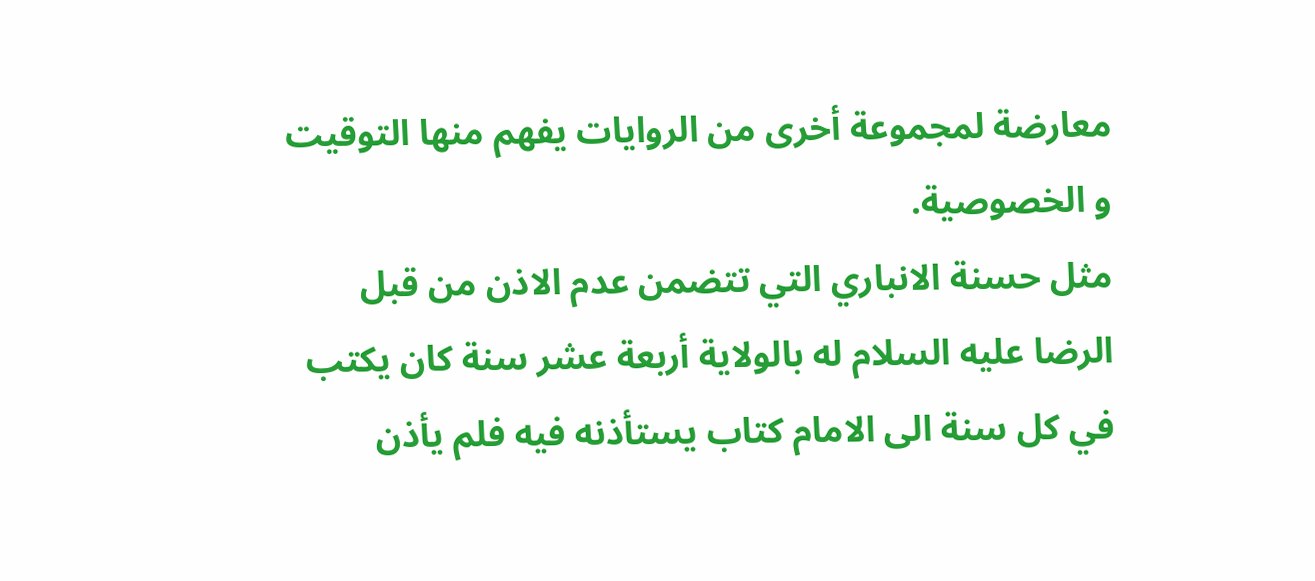معارضة لمجموعة أخرى من الروايات يفهم منها التوقيت و الخصوصية.
مثل حسنة الانباري التي تتضمن عدم الاذن من قبل الرضا عليه السلام له بالولاية أربعة عشر سنة كان يكتب في كل سنة الى الامام كتاب يستأذنه فيه فلم يأذن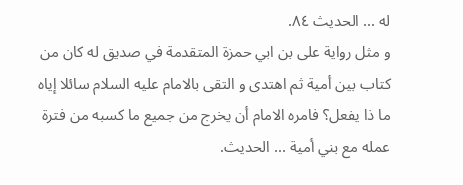له ... الحديث ٨٤.
و مثل رواية على بن ابي حمزة المتقدمة في صديق له كان من كتاب بين أمية ثم اهتدى و التقى بالامام عليه السلام سائلا إياه ما ذا يفعل؟ فامره الامام أن يخرج من جميع ما كسبه من فترة عمله مع بني أمية ... الحديث.